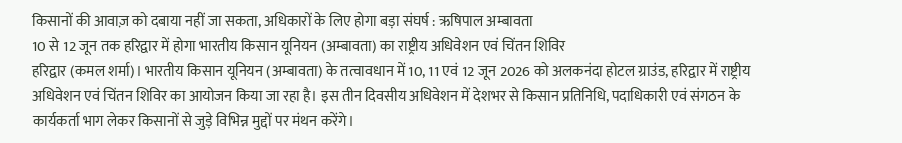किसानों की आवाज़ को दबाया नहीं जा सकता, अधिकारों के लिए होगा बड़ा संघर्ष : ऋषिपाल अम्बावता
10 से 12 जून तक हरिद्वार में होगा भारतीय किसान यूनियन (अम्बावता) का राष्ट्रीय अधिवेशन एवं चिंतन शिविर
हरिद्वार (कमल शर्मा)। भारतीय किसान यूनियन (अम्बावता) के तत्वावधान में 10, 11 एवं 12 जून 2026 को अलकनंदा होटल ग्राउंड, हरिद्वार में राष्ट्रीय अधिवेशन एवं चिंतन शिविर का आयोजन किया जा रहा है। इस तीन दिवसीय अधिवेशन में देशभर से किसान प्रतिनिधि, पदाधिकारी एवं संगठन के कार्यकर्ता भाग लेकर किसानों से जुड़े विभिन्न मुद्दों पर मंथन करेंगे।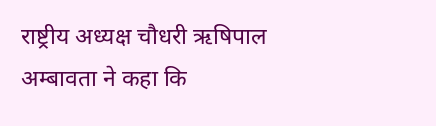राष्ट्रीय अध्यक्ष चौधरी ऋषिपाल अम्बावता ने कहा कि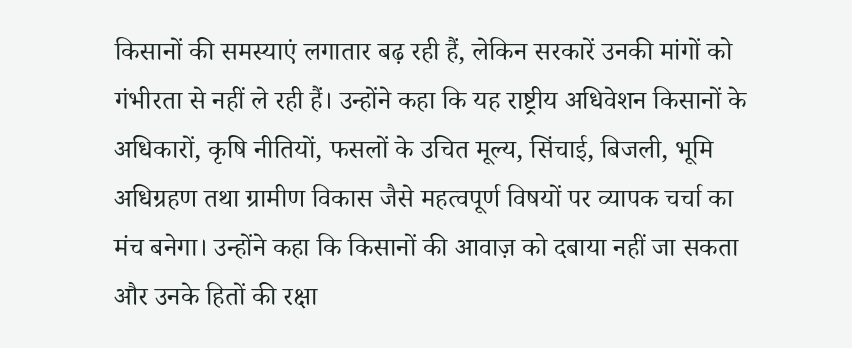किसानों की समस्याएं लगातार बढ़ रही हैं, लेकिन सरकारें उनकी मांगों को गंभीरता से नहीं ले रही हैं। उन्होंने कहा कि यह राष्ट्रीय अधिवेशन किसानों के अधिकारों, कृषि नीतियों, फसलों के उचित मूल्य, सिंचाई, बिजली, भूमि अधिग्रहण तथा ग्रामीण विकास जैसे महत्वपूर्ण विषयों पर व्यापक चर्चा का मंच बनेगा। उन्होंने कहा कि किसानों की आवाज़ को दबाया नहीं जा सकता और उनके हितों की रक्षा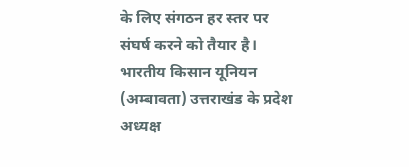के लिए संगठन हर स्तर पर संघर्ष करने को तैयार है।
भारतीय किसान यूनियन (अम्बावता) उत्तराखंड के प्रदेश अध्यक्ष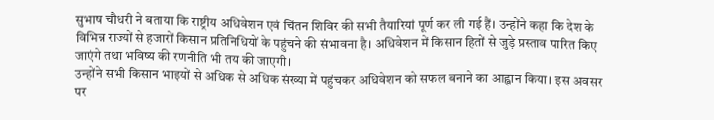सुभाष चौधरी ने बताया कि राष्ट्रीय अधिवेशन एवं चिंतन शिविर की सभी तैयारियां पूर्ण कर ली गई हैं। उन्होंने कहा कि देश के विभिन्न राज्यों से हजारों किसान प्रतिनिधियों के पहुंचने की संभावना है। अधिवेशन में किसान हितों से जुड़े प्रस्ताव पारित किए जाएंगे तथा भविष्य की रणनीति भी तय की जाएगी।
उन्होंने सभी किसान भाइयों से अधिक से अधिक संख्या में पहुंचकर अधिवेशन को सफल बनाने का आह्वान किया। इस अवसर पर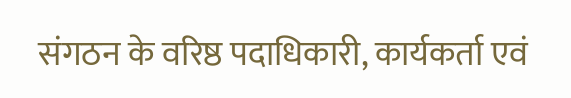संगठन के वरिष्ठ पदाधिकारी, कार्यकर्ता एवं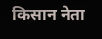किसान नेता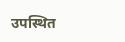उपस्थित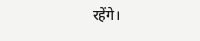रहेंगे।